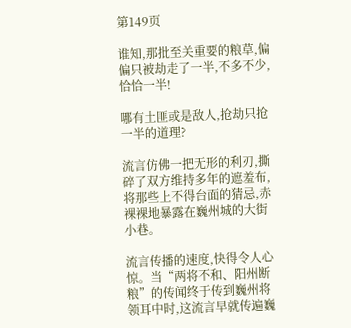第149页

谁知,那批至关重要的粮草,偏偏只被劫走了一半,不多不少,恰恰一半!

哪有土匪或是敌人,抢劫只抢一半的道理?

流言仿佛一把无形的利刃,撕碎了双方维持多年的遮羞布,将那些上不得台面的猜忌,赤裸裸地暴露在巍州城的大街小巷。

流言传播的速度,快得令人心惊。当“两将不和、阳州断粮”的传闻终于传到巍州将领耳中时,这流言早就传遍巍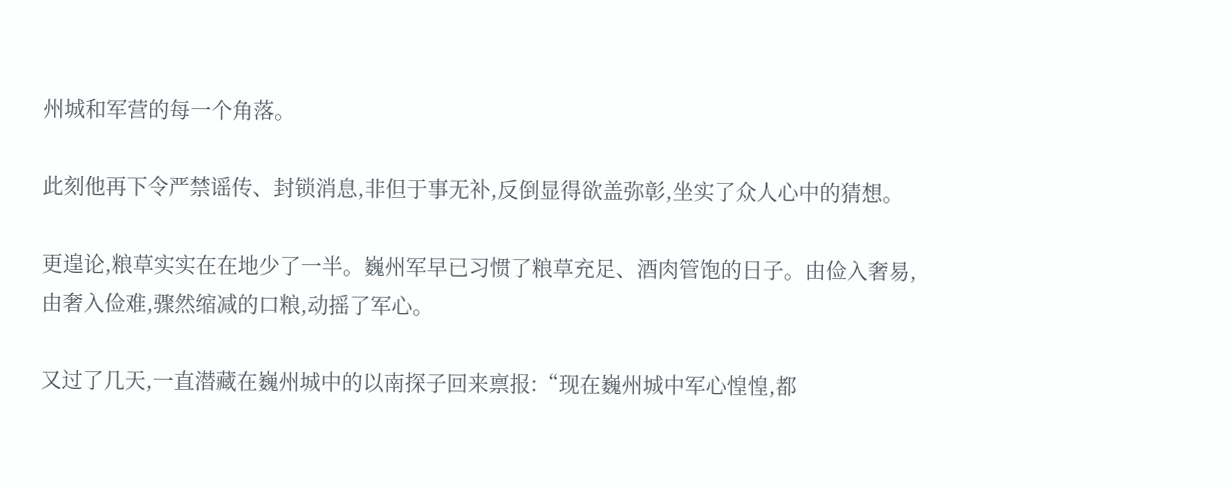州城和军营的每一个角落。

此刻他再下令严禁谣传、封锁消息,非但于事无补,反倒显得欲盖弥彰,坐实了众人心中的猜想。

更遑论,粮草实实在在地少了一半。巍州军早已习惯了粮草充足、酒肉管饱的日子。由俭入奢易,由奢入俭难,骤然缩减的口粮,动摇了军心。

又过了几天,一直潜藏在巍州城中的以南探子回来禀报:“现在巍州城中军心惶惶,都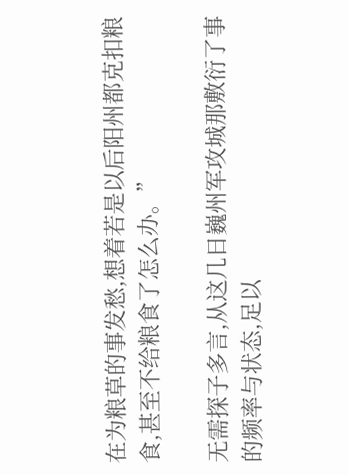在为粮草的事发愁,想着若是以后阳州都克扣粮食,甚至不给粮食了怎么办。”

无需探子多言,从这几日巍州军攻城那敷衍了事的频率与状态,足以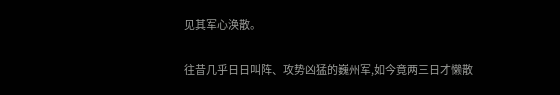见其军心涣散。

往昔几乎日日叫阵、攻势凶猛的巍州军,如今竟两三日才懒散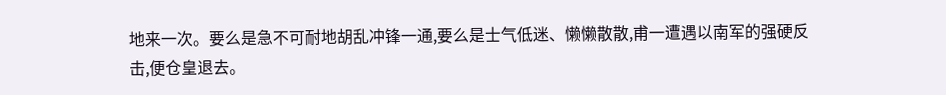地来一次。要么是急不可耐地胡乱冲锋一通,要么是士气低迷、懒懒散散,甫一遭遇以南军的强硬反击,便仓皇退去。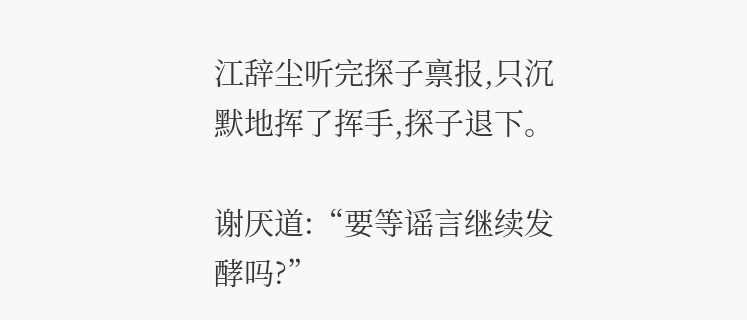江辞尘听完探子禀报,只沉默地挥了挥手,探子退下。

谢厌道:“要等谣言继续发酵吗?”